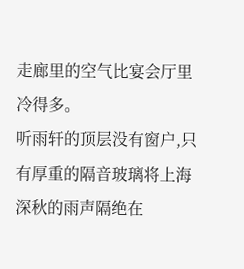走廊里的空气比宴会厅里冷得多。
听雨轩的顶层没有窗户,只有厚重的隔音玻璃将上海深秋的雨声隔绝在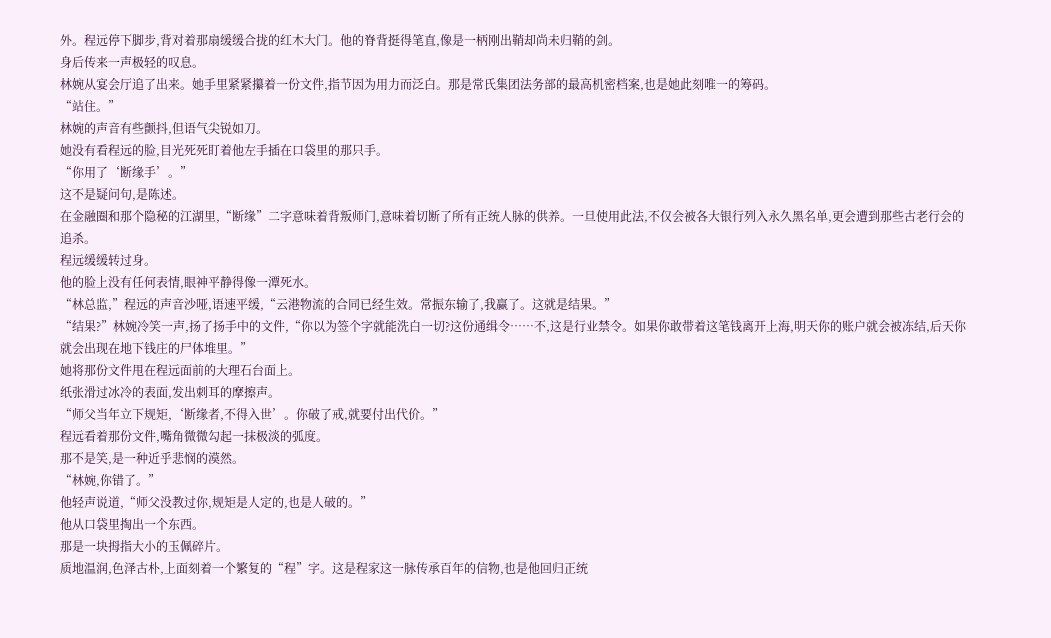外。程远停下脚步,背对着那扇缓缓合拢的红木大门。他的脊背挺得笔直,像是一柄刚出鞘却尚未归鞘的剑。
身后传来一声极轻的叹息。
林婉从宴会厅追了出来。她手里紧紧攥着一份文件,指节因为用力而泛白。那是常氏集团法务部的最高机密档案,也是她此刻唯一的筹码。
“站住。”
林婉的声音有些颤抖,但语气尖锐如刀。
她没有看程远的脸,目光死死盯着他左手插在口袋里的那只手。
“你用了‘断缘手’。”
这不是疑问句,是陈述。
在金融圈和那个隐秘的江湖里,“断缘”二字意味着背叛师门,意味着切断了所有正统人脉的供养。一旦使用此法,不仅会被各大银行列入永久黑名单,更会遭到那些古老行会的追杀。
程远缓缓转过身。
他的脸上没有任何表情,眼神平静得像一潭死水。
“林总监,”程远的声音沙哑,语速平缓,“云港物流的合同已经生效。常振东输了,我赢了。这就是结果。”
“结果?”林婉冷笑一声,扬了扬手中的文件,“你以为签个字就能洗白一切?这份通缉令……不,这是行业禁令。如果你敢带着这笔钱离开上海,明天你的账户就会被冻结,后天你就会出现在地下钱庄的尸体堆里。”
她将那份文件甩在程远面前的大理石台面上。
纸张滑过冰冷的表面,发出刺耳的摩擦声。
“师父当年立下规矩,‘断缘者,不得入世’。你破了戒,就要付出代价。”
程远看着那份文件,嘴角微微勾起一抹极淡的弧度。
那不是笑,是一种近乎悲悯的漠然。
“林婉,你错了。”
他轻声说道,“师父没教过你,规矩是人定的,也是人破的。”
他从口袋里掏出一个东西。
那是一块拇指大小的玉佩碎片。
质地温润,色泽古朴,上面刻着一个繁复的“程”字。这是程家这一脉传承百年的信物,也是他回归正统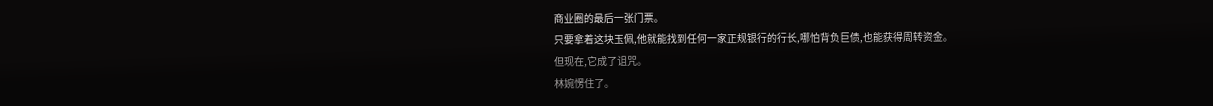商业圈的最后一张门票。
只要拿着这块玉佩,他就能找到任何一家正规银行的行长,哪怕背负巨债,也能获得周转资金。
但现在,它成了诅咒。
林婉愣住了。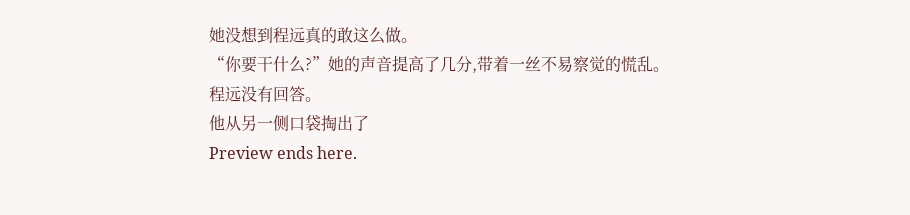她没想到程远真的敢这么做。
“你要干什么?”她的声音提高了几分,带着一丝不易察觉的慌乱。
程远没有回答。
他从另一侧口袋掏出了
Preview ends here.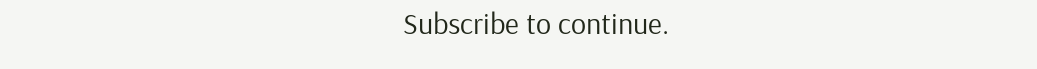Subscribe to continue.